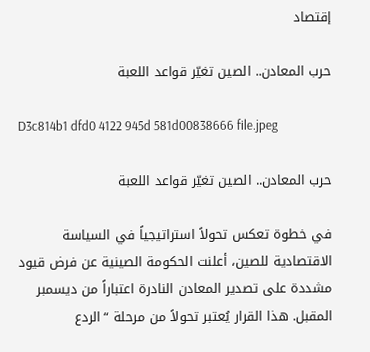إقتصاد

حرب المعادن.. الصين تغيّر قواعد اللعبة

D3c814b1 dfd0 4122 945d 581d00838666 file.jpeg

حرب المعادن.. الصين تغيّر قواعد اللعبة

في خطوة تعكس تحولاً استراتيجياً في السياسة الاقتصادية للصين، أعلنت الحكومة الصينية عن فرض قيود مشددة على تصدير المعادن النادرة اعتباراً من ديسمبر المقبل. هذا القرار يُعتبر تحولاً من مرحلة “الردع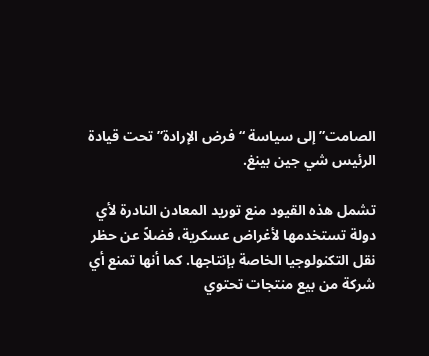الصامت” إلى سياسة “فرض الإرادة” تحت قيادة الرئيس شي جين بينغ.

تشمل هذه القيود منع توريد المعادن النادرة لأي دولة تستخدمها لأغراض عسكرية، فضلاً عن حظر نقل التكنولوجيا الخاصة بإنتاجها. كما أنها تمنع أي شركة من بيع منتجات تحتوي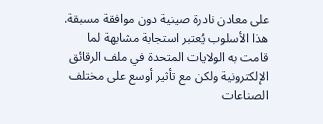على معادن نادرة صينية دون موافقة مسبقة. هذا الأسلوب يُعتبر استجابة مشابهة لما قامت به الولايات المتحدة في ملف الرقائق الإلكترونية ولكن مع تأثير أوسع على مختلف الصناعات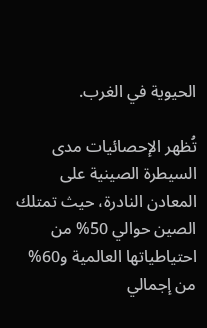الحيوية في الغرب.

تُظهر الإحصائيات مدى السيطرة الصينية على المعادن النادرة، حيث تمتلك الصين حوالي 50% من احتياطياتها العالمية و60% من إجمالي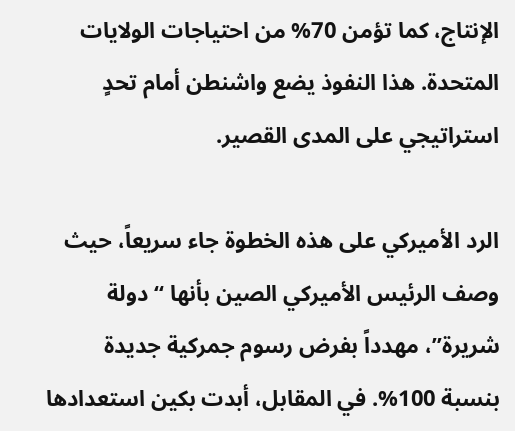الإنتاج، كما تؤمن 70% من احتياجات الولايات المتحدة. هذا النفوذ يضع واشنطن أمام تحدٍ استراتيجي على المدى القصير.

الرد الأميركي على هذه الخطوة جاء سريعاً، حيث وصف الرئيس الأميركي الصين بأنها “دولة شريرة”، مهدداً بفرض رسوم جمركية جديدة بنسبة 100%. في المقابل، أبدت بكين استعدادها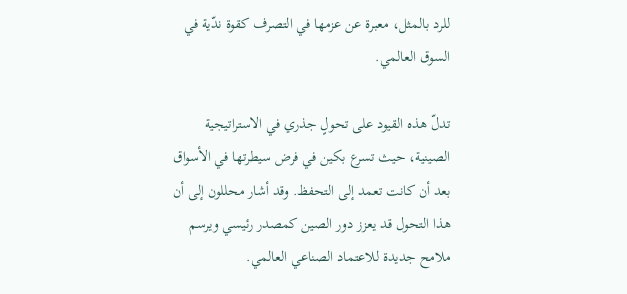للرد بالمثل، معبرة عن عزمها في التصرف كقوة ندّية في السوق العالمي.

تدلّ هذه القيود على تحولٍ جذري في الاستراتيجية الصينية، حيث تسرع بكين في فرض سيطرتها في الأسواق بعد أن كانت تعمد إلى التحفظ. وقد أشار محللون إلى أن هذا التحول قد يعزز دور الصين كمصدر رئيسي ويرسم ملامح جديدة للاعتماد الصناعي العالمي.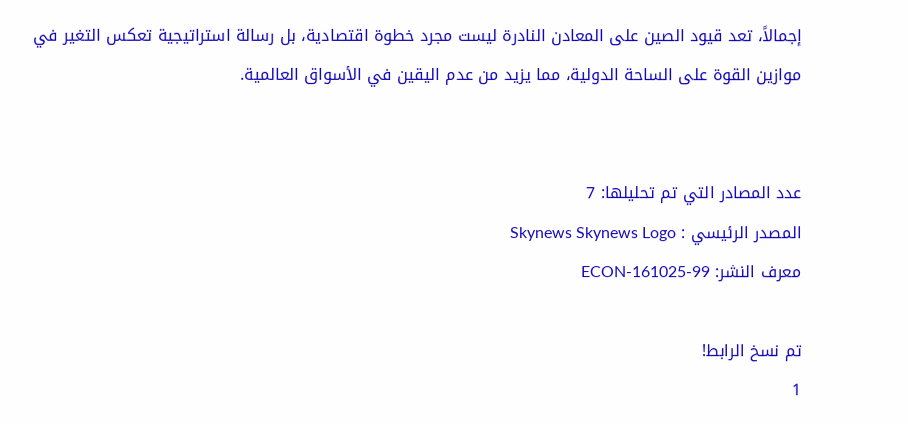إجمالاً، تعد قيود الصين على المعادن النادرة ليست مجرد خطوة اقتصادية، بل رسالة استراتيجية تعكس التغير في موازين القوة على الساحة الدولية، مما يزيد من عدم اليقين في الأسواق العالمية.


عدد المصادر التي تم تحليلها: 7
المصدر الرئيسي : Skynews Skynews Logo
معرف النشر: ECON-161025-99

تم نسخ الرابط!
1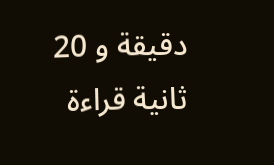دقيقة و 20 ثانية قراءة